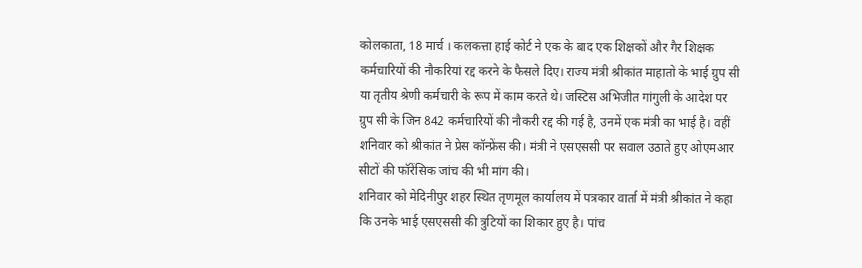कोलकाता, 18 मार्च । कलकत्ता हाई कोर्ट ने एक के बाद एक शिक्षकों और गैर शिक्षक कर्मचारियों की नौकरियां रद्द करने के फैसले दिए। राज्य मंत्री श्रीकांत माहातो के भाई ग्रुप सी या तृतीय श्रेणी कर्मचारी के रूप में काम करते थे। जस्टिस अभिजीत गांगुली के आदेश पर ग्रुप सी के जिन 842 कर्मचारियों की नौकरी रद्द की गई है, उनमें एक मंत्री का भाई है। वहीं शनिवार को श्रीकांत ने प्रेस कॉन्फ्रेंस की। मंत्री ने एसएससी पर सवाल उठाते हुए ओएमआर सीटों की फॉरेंसिक जांच की भी मांग की।
शनिवार को मेदिनीपुर शहर स्थित तृणमूल कार्यालय में पत्रकार वार्ता में मंत्री श्रीकांत ने कहा कि उनके भाई एसएससी की त्रुटियों का शिकार हुए है। पांच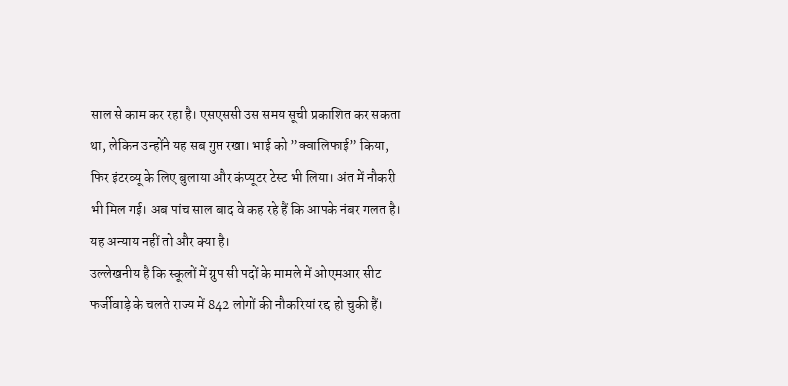साल से काम कर रहा है। एसएससी उस समय सूची प्रकाशित कर सकता था, लेकिन उन्होंने यह सब गुप्त रखा। भाई को ”क्वालिफाई” किया, फिर इंटरव्यू के लिए बुलाया और कंप्यूटर टेस्ट भी लिया। अंत में नौकरी भी मिल गई। अब पांच साल बाद वे कह रहे हैं कि आपके नंबर गलत है। यह अन्याय नहीं तो और क्या है।
उल्लेखनीय है कि स्कूलों में ग्रुप सी पदों के मामले में ओएमआर सीट फर्जीवाड़े के चलते राज्य में 842 लोगों की नौकरियां रद्द हो चुकी हैं।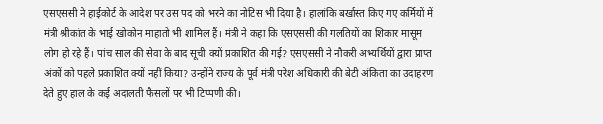एसएससी ने हाईकोर्ट के आदेश पर उस पद को भरने का नोटिस भी दिया है। हालांकि बर्खास्त किए गए कर्मियों में मंत्री श्रीकांत के भाई खोकोन माहातो भी शामिल हैं। मंत्री ने कहा कि एसएससी की गलतियों का शिकार मासूम लोग हो रहे हैं। पांच साल की सेवा के बाद सूची क्यों प्रकाशित की गई? एसएससी ने नौकरी अभ्यर्थियों द्वारा प्राप्त अंकों को पहले प्रकाशित क्यों नहीं किया? उन्होंने राज्य के पूर्व मंत्री परेश अधिकारी की बेटी अंकिता का उदाहरण देते हुए हाल के कई अदालती फैसलों पर भी टिप्पणी की।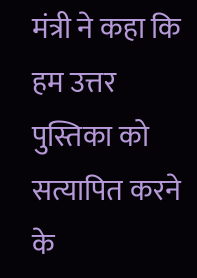मंत्री ने कहा कि हम उत्तर पुस्तिका को सत्यापित करने के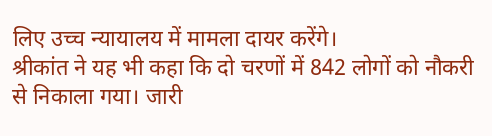लिए उच्च न्यायालय में मामला दायर करेंगे।
श्रीकांत ने यह भी कहा कि दो चरणों में 842 लोगों को नौकरी से निकाला गया। जारी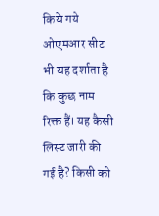किये गये ओएमआर सीट भी यह दर्शाता है कि कुछ नाम रिक्त हैं। यह कैसी लिस्ट जारी की गई है? किसी को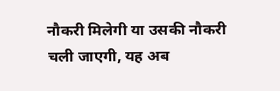नौकरी मिलेगी या उसकी नौकरी चली जाएगी, यह अब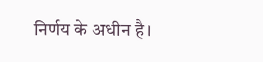निर्णय के अधीन है।